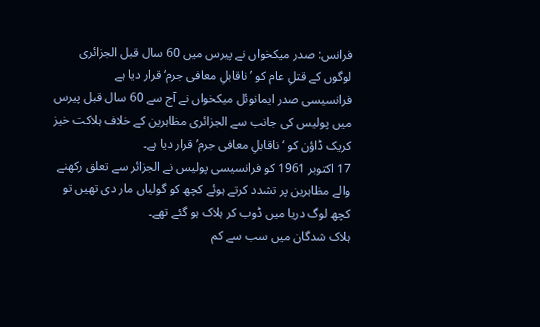فرانس: صدر میکخواں نے پیرس میں 60 سال قبل الجزائری لوگوں کے قتلِ عام کو ’ناقابلِ معافی جرم‘ قرار دیا ہے
فرانسیسی صدر ایمانوئل میکخواں نے آج سے 60 سال قبل پیرس میں پولیس کی جانب سے الجزائری مظاہرین کے خلاف ہلاکت خیز کریک ڈاؤن کو ‘ناقابلِ معافی جرم’ قرار دیا ہے۔
17 اکتوبر 1961 کو فرانسیسی پولیس نے الجزائر سے تعلق رکھنے والے مظاہرین پر تشدد کرتے ہوئے کچھ کو گولیاں مار دی تھیں تو کچھ لوگ دریا میں ڈوب کر ہلاک ہو گئے تھے۔
ہلاک شدگان میں سب سے کم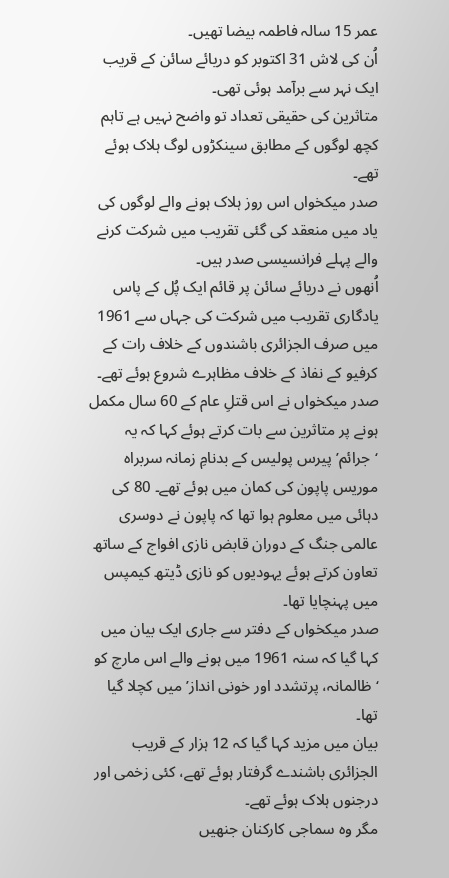عمر 15 سالہ فاطمہ بیضا تھیں۔
اُن کی لاش 31 اکتوبر کو دریائے سائن کے قریب ایک نہر سے برآمد ہوئی تھی۔
متاثرین کی حقیقی تعداد تو واضح نہیں ہے تاہم کچھ لوگوں کے مطابق سینکڑوں لوگ ہلاک ہوئے تھے۔
صدر میکخواں اس روز ہلاک ہونے والے لوگوں کی یاد میں منعقد کی گئی تقریب میں شرکت کرنے والے پہلے فرانسیسی صدر ہیں۔
اُنھوں نے دریائے سائن پر قائم ایک پُل کے پاس یادگاری تقریب میں شرکت کی جہاں سے 1961 میں صرف الجزائری باشندوں کے خلاف رات کے کرفیو کے نفاذ کے خلاف مظاہرے شروع ہوئے تھے۔
صدر میکخواں نے اس قتلِ عام کے 60 سال مکمل ہونے پر متاثرین سے بات کرتے ہوئے کہا کہ یہ ‘جرائم’ پیرس پولیس کے بدنامِ زمانہ سربراہ موریس پاپون کی کمان میں ہوئے تھے۔ 80 کی دہائی میں معلوم ہوا تھا کہ پاپون نے دوسری عالمی جنگ کے دوران قابض نازی افواج کے ساتھ تعاون کرتے ہوئے یہودیوں کو نازی ڈیتھ کیمپس میں پہنچایا تھا۔
صدر میکخواں کے دفتر سے جاری ایک بیان میں کہا گیا کہ سنہ 1961 میں ہونے والے اس مارچ کو ‘ظالمانہ، پرتشدد اور خونی انداز’ میں کچلا گیا تھا۔
بیان میں مزید کہا گیا کہ 12 ہزار کے قریب الجزائری باشندے گرفتار ہوئے تھے، کئی زخمی اور درجنوں ہلاک ہوئے تھے۔
مگر وہ سماجی کارکنان جنھیں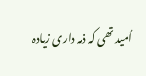اُمید تھی کہ ذمہ داری زیادہ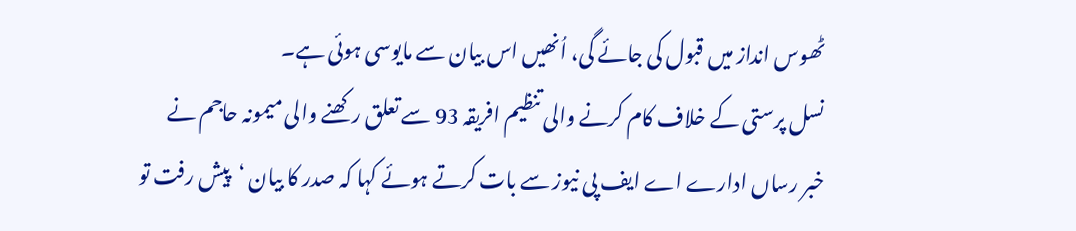ٹھوس انداز میں قبول کی جائے گی، اُنھیں اس بیان سے مایوسی ہوئی ہے۔
نسل پرستی کے خلاف کام کرنے والی تنظیم افریقہ 93 سے تعلق رکھنے والی میمونہ حاجم نے خبر رساں ادارے اے ایف پی نیوز سے بات کرتے ہوئے کہا کہ صدر کا بیان ‘پیش رفت تو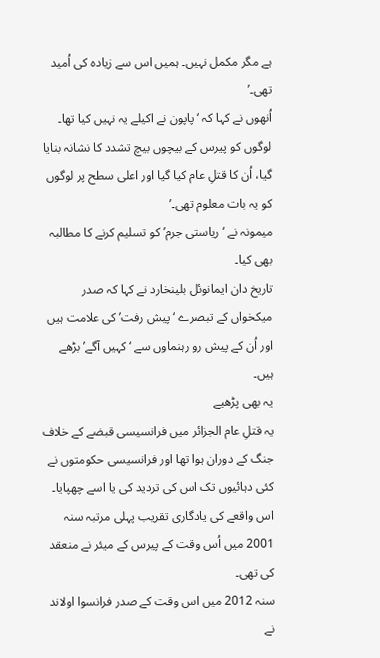ہے مگر مکمل نہیں۔ ہمیں اس سے زیادہ کی اُمید تھی۔’
اُنھوں نے کہا کہ ‘پاپون نے اکیلے یہ نہیں کیا تھا۔ لوگوں کو پیرس کے بیچوں بیچ تشدد کا نشانہ بنایا گیا، اُن کا قتلِ عام کیا گیا اور اعلی سطح پر لوگوں کو یہ بات معلوم تھی۔’
میمونہ نے ‘ریاستی جرم’ کو تسلیم کرنے کا مطالبہ بھی کیا۔
تاریخ دان ایمانوئل بلینخارد نے کہا کہ صدر میکخواں کے تبصرے ‘پیش رفت’ کی علامت ہیں اور اُن کے پیش رو رہنماوں سے ‘کہیں آگے’ بڑھے ہیں۔
یہ بھی پڑھیے
یہ قتلِ عام الجزائر میں فرانسیسی قبضے کے خلاف جنگ کے دوران ہوا تھا اور فرانسیسی حکومتوں نے کئی دہائیوں تک اس کی تردید کی یا اسے چھپایا۔
اس واقعے کی یادگاری تقریب پہلی مرتبہ سنہ 2001 میں اُس وقت کے پیرس کے میئر نے منعقد کی تھی۔
سنہ 2012 میں اس وقت کے صدر فرانسوا اولاند نے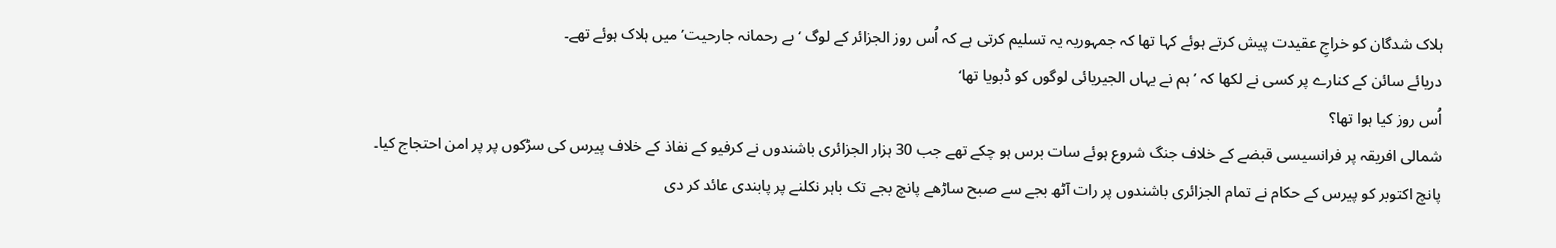ہلاک شدگان کو خراجِ عقیدت پیش کرتے ہوئے کہا تھا کہ جمہوریہ یہ تسلیم کرتی ہے کہ اُس روز الجزائر کے لوگ ‘بے رحمانہ جارحیت’ میں ہلاک ہوئے تھے۔
دریائے سائن کے کنارے پر کسی نے لکھا کہ ’ہم نے یہاں الجیریائی لوگوں کو ڈبویا تھا‘
اُس روز کیا ہوا تھا؟
شمالی افریقہ پر فرانسیسی قبضے کے خلاف جنگ شروع ہوئے سات برس ہو چکے تھے جب 30 ہزار الجزائری باشندوں نے کرفیو کے نفاذ کے خلاف پیرس کی سڑکوں پر پر امن احتجاج کیا۔
پانچ اکتوبر کو پیرس کے حکام نے تمام الجزائری باشندوں پر رات آٹھ بجے سے صبح ساڑھے پانچ بجے تک باہر نکلنے پر پابندی عائد کر دی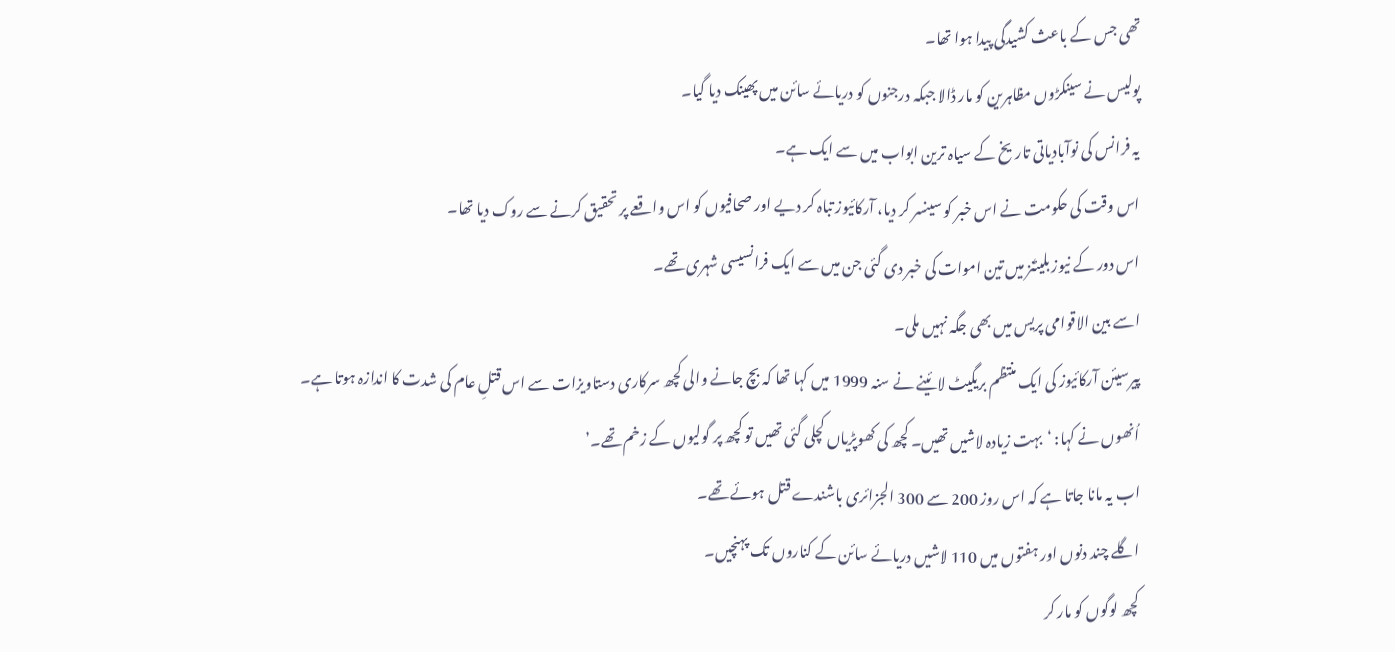تھی جس کے باعث کشیدگی پیدا ہوا تھا۔
پولیس نے سینکڑوں مظاہرین کو مار ڈالا جبکہ درجنوں کو دریائے سائن میں پھینک دیا گیا۔
یہ فرانس کی نوآبادیاتی تاریخ کے سیاہ ترین ابواب میں سے ایک ہے۔
اس وقت کی حکومت نے اس خبر کو سینسر کر دیا، آرکائیوز تباہ کر دیے اور صحافیوں کو اس واقعے پر تحقیق کرنے سے روک دیا تھا۔
اس دور کے نیوز بلیٹنز میں تین اموات کی خبر دی گئی جن میں سے ایک فرانسیسی شہری تھے۔
اسے بین الاقوامی پریس میں بھی جگہ نہیں ملی۔
پیرسیئن آرکائیوز کی ایک منتظم بریگیٹ لائینے نے سنہ 1999 میں کہا تھا کہ بچ جانے والی کچھ سرکاری دستاویزات سے اس قتلِ عام کی شدت کا اندازہ ہوتا ہے۔
اُنھوں نے کہا: ‘بہت زیادہ لاشیں تھیں۔ کچھ کی کھوپڑیاں کچلی گئی تھیں تو کچھ پر گولیوں کے زخم تھے۔’
اب یہ مانا جاتا ہے کہ اس روز 200 سے 300 الجزائری باشندے قتل ہوئے تھے۔
اگلے چند دنوں اور ہفتوں میں 110 لاشیں دریائے سائن کے کناروں تک پہنچیں۔
کچھ لوگوں کو مار کر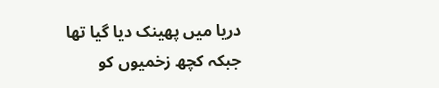دریا میں پھینک دیا گیا تھا جبکہ کچھ زخمیوں کو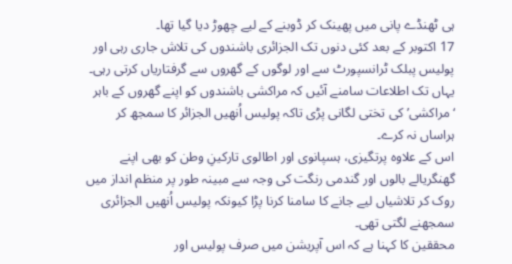ہی ٹھنڈے پانی میں پھینک کر ڈوبنے کے لیے چھوڑ دیا گیا تھا۔
17 اکتوبر کے بعد کئی دنوں تک الجزائری باشندوں کی تلاش جاری رہی اور پولیس پبلک ٹرانسپورٹ سے اور لوگوں کے گھروں سے گرفتاریاں کرتی رہی۔
یہاں تک اطلاعات سامنے آئیں کہ مراکشی باشندوں کو اپنے گھروں کے باہر ‘مراکشی’ کی تختی لگانی پڑی تاکہ پولیس اُنھیں الجزائر کا سمجھ کر ہراساں نہ کرے۔
اس کے علاوہ پرتگیزی، ہسپانوی اور اطالوی تارکینِ وطن کو بھی اپنے گھنگریالے بالوں اور گندمی رنگت کی وجہ سے مبینہ طور پر منظم انداز میں روک کر تلاشیاں لیے جانے کا سامنا کرنا پڑا کیونکہ پولیس اُنھیں الجزائری سمجھنے لگتی تھی۔
محققین کا کہنا ہے کہ اس آپریشن میں صرف پولیس اور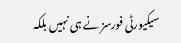سیکیورٹی فورسز نے ہی نہیں بلکہ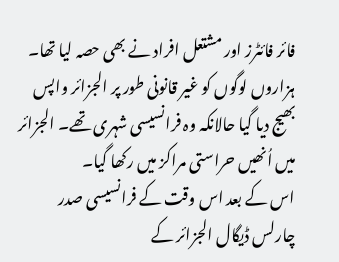فائر فائٹرز اور مشتعل افراد نے بھی حصہ لیا تھا۔
ہزاروں لوگوں کو غیر قانونی طور پر الجزائر واپس بھیج دیا گیا حالانکہ وہ فرانسیسی شہری تھے۔ الجزائر میں اُنھیں حراستی مراکز میں رکھا گیا۔
اس کے بعد اس وقت کے فرانسیسی صدر چارلس ڈیگال الجزائر کے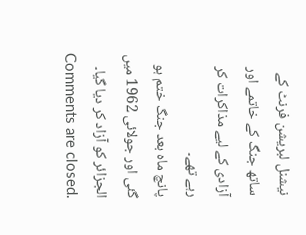نیشنل لبریشن فرنٹ کے ساتھ جنگ کے خاتمے اور آزادی کے لیے مذاکرات کر رہے تھے۔
پانچ ماہ بعد جنگ ختم ہو گئی اور جولائی 1962 میں الجزائر کو آزاد کر دیا گیا۔
Comments are closed.